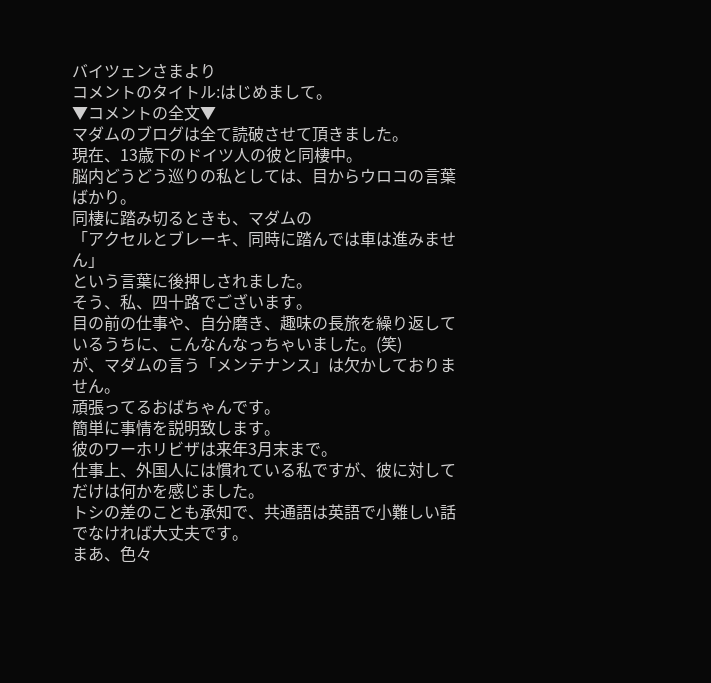バイツェンさまより
コメントのタイトル:はじめまして。
▼コメントの全文▼
マダムのブログは全て読破させて頂きました。
現在、13歳下のドイツ人の彼と同棲中。
脳内どうどう巡りの私としては、目からウロコの言葉ばかり。
同棲に踏み切るときも、マダムの
「アクセルとブレーキ、同時に踏んでは車は進みません」
という言葉に後押しされました。
そう、私、四十路でございます。
目の前の仕事や、自分磨き、趣味の長旅を繰り返しているうちに、こんなんなっちゃいました。(笑)
が、マダムの言う「メンテナンス」は欠かしておりません。
頑張ってるおばちゃんです。
簡単に事情を説明致します。
彼のワーホリビザは来年3月末まで。
仕事上、外国人には慣れている私ですが、彼に対してだけは何かを感じました。
トシの差のことも承知で、共通語は英語で小難しい話でなければ大丈夫です。
まあ、色々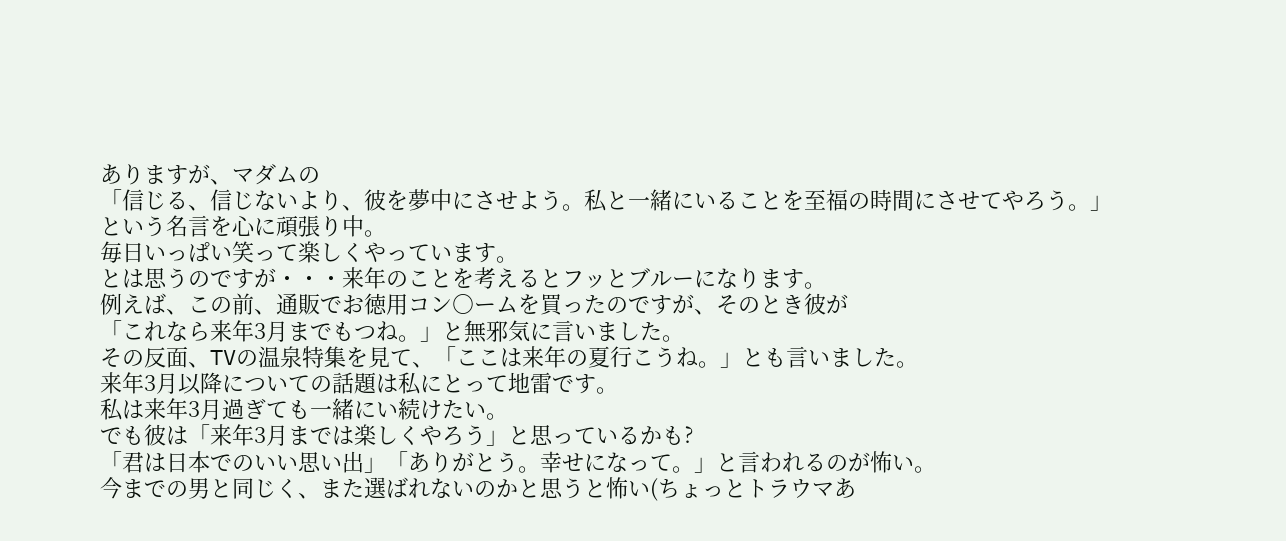ありますが、マダムの
「信じる、信じないより、彼を夢中にさせよう。私と一緒にいることを至福の時間にさせてやろう。」
という名言を心に頑張り中。
毎日いっぱい笑って楽しくやっています。
とは思うのですが・・・来年のことを考えるとフッとブルーになります。
例えば、この前、通販でお徳用コン○ームを買ったのですが、そのとき彼が
「これなら来年3月までもつね。」と無邪気に言いました。
その反面、TVの温泉特集を見て、「ここは来年の夏行こうね。」とも言いました。
来年3月以降についての話題は私にとって地雷です。
私は来年3月過ぎても一緒にい続けたい。
でも彼は「来年3月までは楽しくやろう」と思っているかも?
「君は日本でのいい思い出」「ありがとう。幸せになって。」と言われるのが怖い。
今までの男と同じく、また選ばれないのかと思うと怖い(ちょっとトラウマあ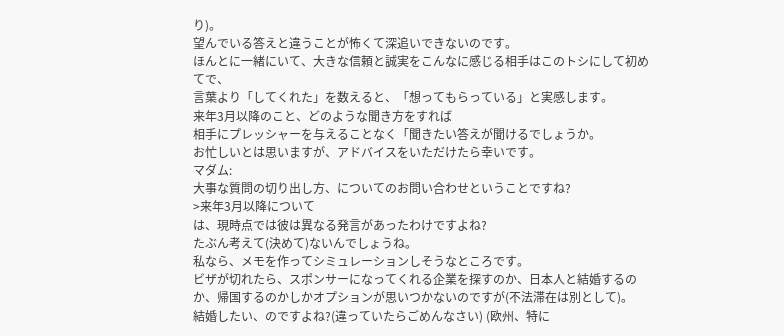り)。
望んでいる答えと違うことが怖くて深追いできないのです。
ほんとに一緒にいて、大きな信頼と誠実をこんなに感じる相手はこのトシにして初めてで、
言葉より「してくれた」を数えると、「想ってもらっている」と実感します。
来年3月以降のこと、どのような聞き方をすれば
相手にプレッシャーを与えることなく「聞きたい答えが聞けるでしょうか。
お忙しいとは思いますが、アドバイスをいただけたら幸いです。
マダム:
大事な質問の切り出し方、についてのお問い合わせということですね?
>来年3月以降について
は、現時点では彼は異なる発言があったわけですよね?
たぶん考えて(決めて)ないんでしょうね。
私なら、メモを作ってシミュレーションしそうなところです。
ビザが切れたら、スポンサーになってくれる企業を探すのか、日本人と結婚するのか、帰国するのかしかオプションが思いつかないのですが(不法滞在は別として)。
結婚したい、のですよね?(違っていたらごめんなさい) (欧州、特に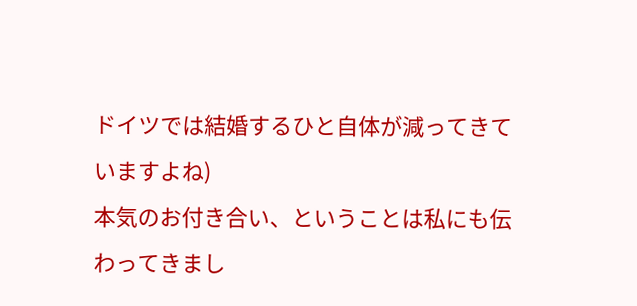ドイツでは結婚するひと自体が減ってきていますよね)
本気のお付き合い、ということは私にも伝わってきまし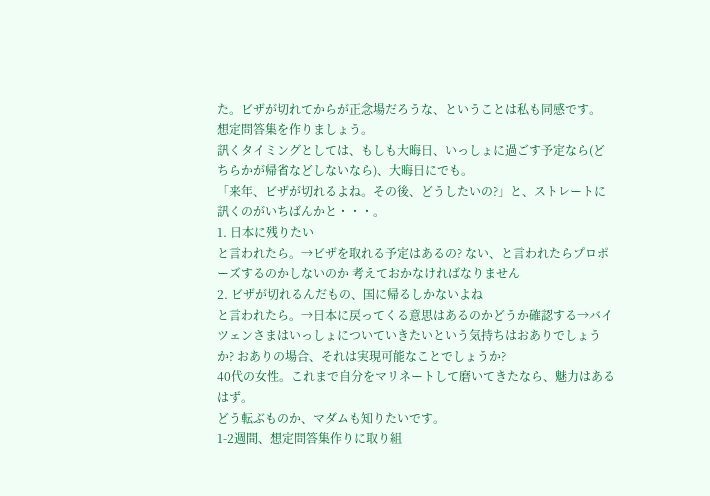た。ビザが切れてからが正念場だろうな、ということは私も同感です。
想定問答集を作りましょう。
訊くタイミングとしては、もしも大晦日、いっしょに過ごす予定なら(どちらかが帰省などしないなら)、大晦日にでも。
「来年、ビザが切れるよね。その後、どうしたいの?」と、ストレートに訊くのがいちばんかと・・・。
1. 日本に残りたい
と言われたら。→ビザを取れる予定はあるの? ない、と言われたらプロポーズするのかしないのか 考えておかなければなりません
2. ビザが切れるんだもの、国に帰るしかないよね
と言われたら。→日本に戻ってくる意思はあるのかどうか確認する→バイツェンさまはいっしょについていきたいという気持ちはおありでしょうか? おありの場合、それは実現可能なことでしょうか?
40代の女性。これまで自分をマリネートして磨いてきたなら、魅力はあるはず。
どう転ぶものか、マダムも知りたいです。
1-2週間、想定問答集作りに取り組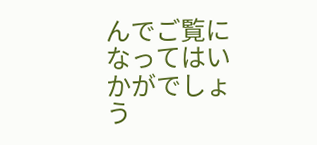んでご覧になってはいかがでしょう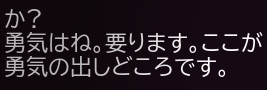か?
勇気はね。要ります。ここが勇気の出しどころです。